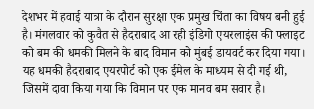देशभर में हवाई यात्रा के दौरान सुरक्षा एक प्रमुख चिंता का विषय बनी हुई है। मंगलवार को कुवैत से हैदराबाद आ रही इंडिगो एयरलाइंस की फ्लाइट को बम की धमकी मिलने के बाद विमान को मुंबई डायवर्ट कर दिया गया। यह धमकी हैदराबाद एयरपोर्ट को एक ईमेल के माध्यम से दी गई थी, जिसमें दावा किया गया कि विमान पर एक मानव बम सवार है।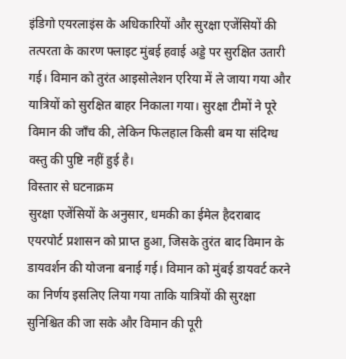इंडिगो एयरलाइंस के अधिकारियों और सुरक्षा एजेंसियों की तत्परता के कारण फ्लाइट मुंबई हवाई अड्डे पर सुरक्षित उतारी गई। विमान को तुरंत आइसोलेशन एरिया में ले जाया गया और यात्रियों को सुरक्षित बाहर निकाला गया। सुरक्षा टीमों ने पूरे विमान की जाँच की, लेकिन फिलहाल किसी बम या संदिग्ध वस्तु की पुष्टि नहीं हुई है।
विस्तार से घटनाक्रम
सुरक्षा एजेंसियों के अनुसार, धमकी का ईमेल हैदराबाद एयरपोर्ट प्रशासन को प्राप्त हुआ, जिसके तुरंत बाद विमान के डायवर्शन की योजना बनाई गई। विमान को मुंबई डायवर्ट करने का निर्णय इसलिए लिया गया ताकि यात्रियों की सुरक्षा सुनिश्चित की जा सके और विमान की पूरी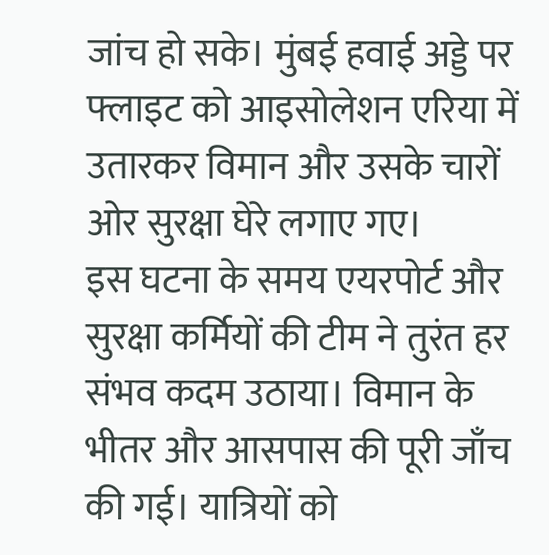जांच हो सके। मुंबई हवाई अड्डे पर फ्लाइट को आइसोलेशन एरिया में उतारकर विमान और उसके चारों ओर सुरक्षा घेरे लगाए गए।
इस घटना के समय एयरपोर्ट और सुरक्षा कर्मियों की टीम ने तुरंत हर संभव कदम उठाया। विमान के भीतर और आसपास की पूरी जाँच की गई। यात्रियों को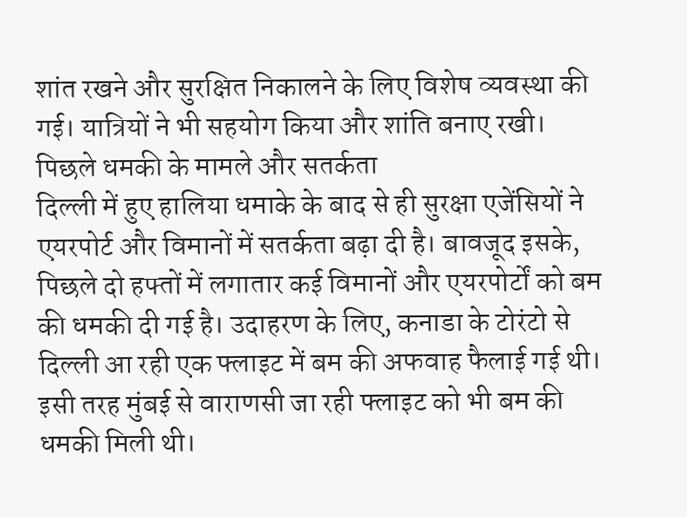शांत रखने और सुरक्षित निकालने के लिए विशेष व्यवस्था की गई। यात्रियों ने भी सहयोग किया और शांति बनाए रखी।
पिछले धमकी के मामले और सतर्कता
दिल्ली में हुए हालिया धमाके के बाद से ही सुरक्षा एजेंसियों ने एयरपोर्ट और विमानों में सतर्कता बढ़ा दी है। बावजूद इसके, पिछले दो हफ्तों में लगातार कई विमानों और एयरपोर्टों को बम की धमकी दी गई है। उदाहरण के लिए, कनाडा के टोरंटो से दिल्ली आ रही एक फ्लाइट में बम की अफवाह फैलाई गई थी। इसी तरह मुंबई से वाराणसी जा रही फ्लाइट को भी बम की धमकी मिली थी।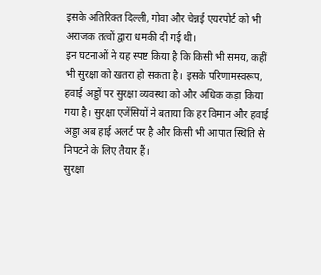इसके अतिरिक्त दिल्ली, गोवा और चेन्नई एयरपोर्ट को भी अराजक तत्वों द्वारा धमकी दी गई थी।
इन घटनाओं ने यह स्पष्ट किया है कि किसी भी समय, कहीं भी सुरक्षा को खतरा हो सकता है। इसके परिणामस्वरूप, हवाई अड्डों पर सुरक्षा व्यवस्था को और अधिक कड़ा किया गया है। सुरक्षा एजेंसियों ने बताया कि हर विमान और हवाई अड्डा अब हाई अलर्ट पर है और किसी भी आपात स्थिति से निपटने के लिए तैयार हैं।
सुरक्षा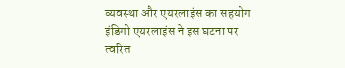व्यवस्था और एयरलाइंस का सहयोग
इंडिगो एयरलाइंस ने इस घटना पर त्वरित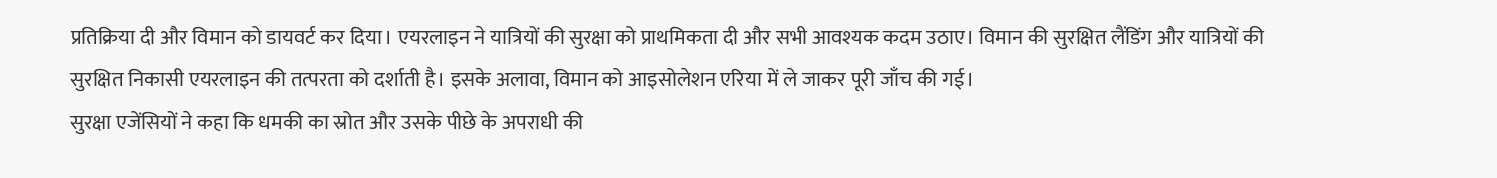प्रतिक्रिया दी और विमान को डायवर्ट कर दिया। एयरलाइन ने यात्रियों की सुरक्षा को प्राथमिकता दी और सभी आवश्यक कदम उठाए। विमान की सुरक्षित लैंडिंग और यात्रियों की सुरक्षित निकासी एयरलाइन की तत्परता को दर्शाती है। इसके अलावा, विमान को आइसोलेशन एरिया में ले जाकर पूरी जाँच की गई।
सुरक्षा एजेंसियों ने कहा कि धमकी का स्रोत और उसके पीछे के अपराधी की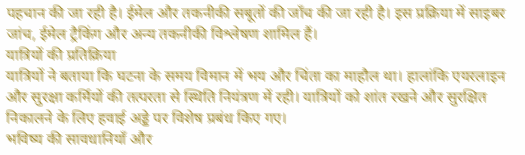पहचान की जा रही है। ईमेल और तकनीकी सबूतों की जाँच की जा रही है। इस प्रक्रिया में साइबर जांच, ईमेल ट्रैकिंग और अन्य तकनीकी विश्लेषण शामिल हैं।
यात्रियों की प्रतिक्रिया
यात्रियों ने बताया कि घटना के समय विमान में भय और चिंता का माहौल था। हालांकि एयरलाइन और सुरक्षा कर्मियों की तत्परता से स्थिति नियंत्रण में रही। यात्रियों को शांत रखने और सुरक्षित निकालने के लिए हवाई अड्डे पर विशेष प्रबंध किए गए।
भविष्य की सावधानियाँ और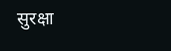सुरक्षा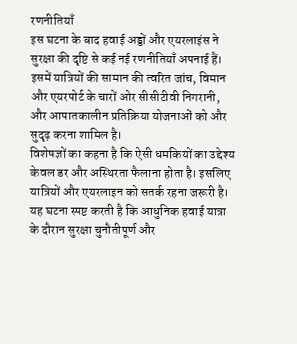रणनीतियाँ
इस घटना के बाद हवाई अड्डों और एयरलाइंस ने सुरक्षा की दृष्टि से कई नई रणनीतियाँ अपनाई हैं। इसमें यात्रियों की सामान की त्वरित जांच, विमान और एयरपोर्ट के चारों ओर सीसीटीवी निगरानी, और आपातकालीन प्रतिक्रिया योजनाओं को और सुदृढ़ करना शामिल है।
विशेषज्ञों का कहना है कि ऐसी धमकियों का उद्देश्य केवल डर और अस्थिरता फैलाना होता है। इसलिए यात्रियों और एयरलाइन को सतर्क रहना जरूरी है।
यह घटना स्पष्ट करती है कि आधुनिक हवाई यात्रा के दौरान सुरक्षा चुनौतीपूर्ण और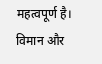महत्वपूर्ण है। विमान और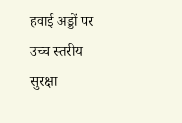हवाई अड्डों पर उच्च स्तरीय सुरक्षा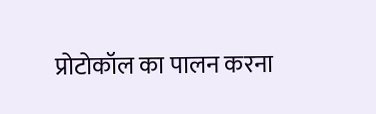प्रोटोकॉल का पालन करना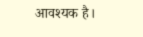आवश्यक है।